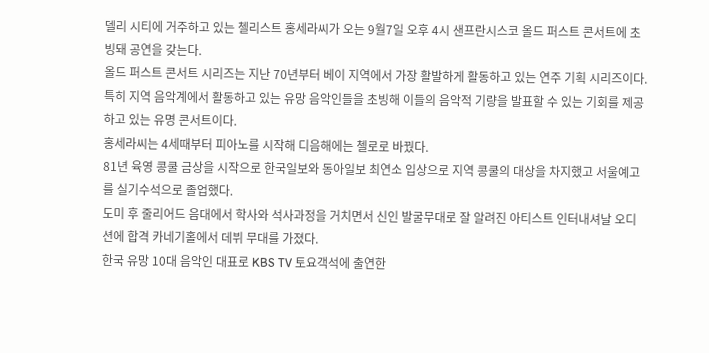델리 시티에 거주하고 있는 첼리스트 홍세라씨가 오는 9월7일 오후 4시 샌프란시스코 올드 퍼스트 콘서트에 초빙돼 공연을 갖는다.
올드 퍼스트 콘서트 시리즈는 지난 70년부터 베이 지역에서 가장 활발하게 활동하고 있는 연주 기획 시리즈이다.
특히 지역 음악계에서 활동하고 있는 유망 음악인들을 초빙해 이들의 음악적 기량을 발표할 수 있는 기회를 제공하고 있는 유명 콘서트이다.
홍세라씨는 4세때부터 피아노를 시작해 디음해에는 첼로로 바꿨다.
81년 육영 콩쿨 금상을 시작으로 한국일보와 동아일보 최연소 입상으로 지역 콩쿨의 대상을 차지했고 서울예고를 실기수석으로 졸업했다.
도미 후 줄리어드 음대에서 학사와 석사과정을 거치면서 신인 발굴무대로 잘 알려진 아티스트 인터내셔날 오디션에 합격 카네기홀에서 데뷔 무대를 가졌다.
한국 유망 10대 음악인 대표로 KBS TV 토요객석에 출연한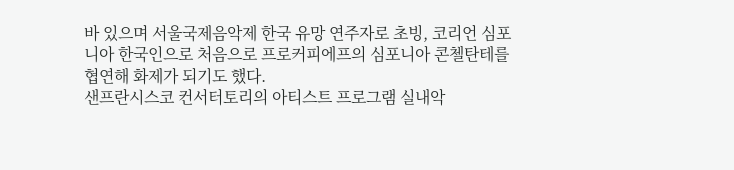바 있으며 서울국제음악제 한국 유망 연주자로 초빙, 코리언 심포니아 한국인으로 처음으로 프로커피에프의 심포니아 콘첼탄테를 협연해 화제가 되기도 했다.
샌프란시스코 컨서터토리의 아티스트 프로그램 실내악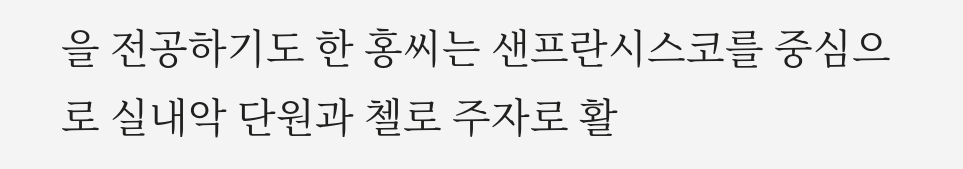을 전공하기도 한 홍씨는 샌프란시스코를 중심으로 실내악 단원과 첼로 주자로 활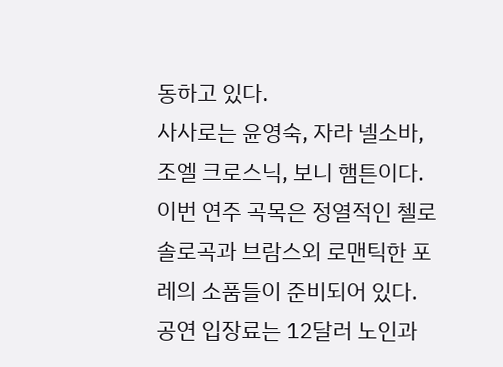동하고 있다.
사사로는 윤영숙, 자라 넬소바, 조엘 크로스닉, 보니 햄튼이다.
이번 연주 곡목은 정열적인 첼로 솔로곡과 브람스외 로맨틱한 포레의 소품들이 준비되어 있다.
공연 입장료는 12달러 노인과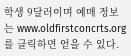학생 9달러이며 예매 정보는 www.oldfirstconcrts.org를 클릭하면 얻을 수 있다.